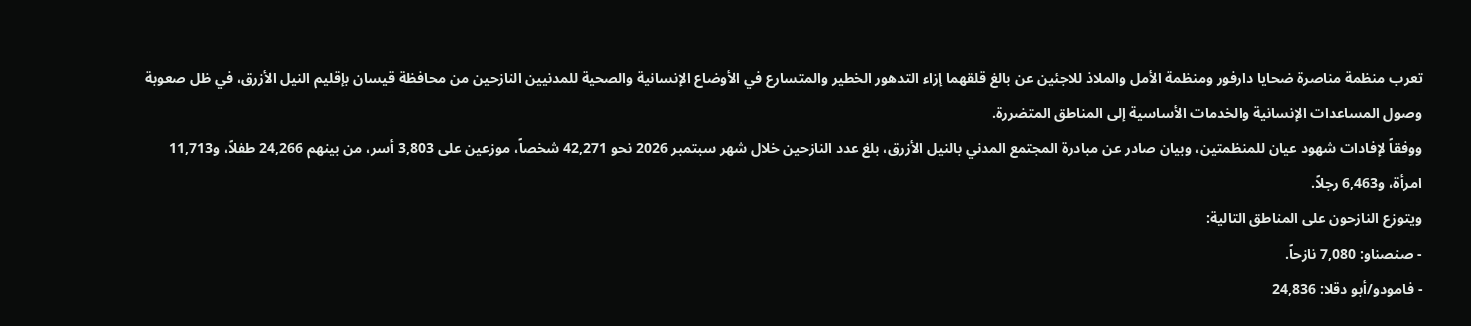تعرب منظمة مناصرة ضحايا دارفور ومنظمة الأمل والملاذ للاجئين عن بالغ قلقهما إزاء التدهور الخطير والمتسارع في الأوضاع الإنسانية والصحية للمدنيين النازحين من محافظة قيسان بإقليم النيل الأزرق، في ظل صعوبة وصول المساعدات الإنسانية والخدمات الأساسية إلى المناطق المتضررة.
ووفقاً لإفادات شهود عيان للمنظمتين، وبيان صادر عن مبادرة المجتمع المدني بالنيل الأزرق، بلغ عدد النازحين خلال شهر سبتمبر 2026 نحو 42,271 شخصاً، موزعين على 3,803 أسر، من بينهم 24,266 طفلاً، و11,713 امرأة، و6,463 رجلاً.
ويتوزع النازحون على المناطق التالية:
- صنصناو: 7,080 نازحاً.
- فامودو/أبو دقلا: 24,836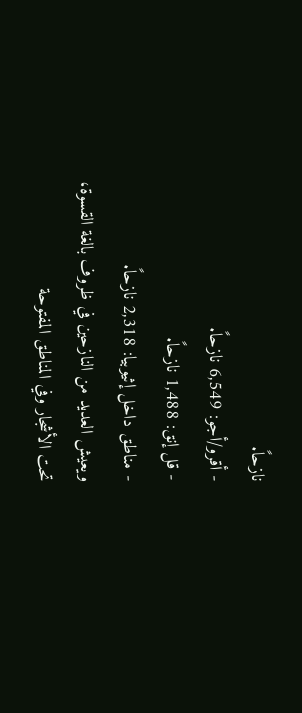نازحاً.
- أقرو/أجو: 6,549 نازحاً.
- قل إنق: 1,488 نازحاً.
- مناطق داخل إثيوبيا: 2,318 نازحاً.
ويعيش العديد من النازحين في ظروف بالغة القسوة، تحت الأشجار وفي المناطق المفتوحة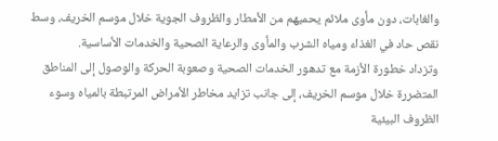والغابات، دون مأوى ملائم يحميهم من الأمطار والظروف الجوية خلال موسم الخريف، وسط نقص حاد في الغذاء ومياه الشرب والمأوى والرعاية الصحية والخدمات الأساسية.
وتزداد خطورة الأزمة مع تدهور الخدمات الصحية وصعوبة الحركة والوصول إلى المناطق المتضررة خلال موسم الخريف، إلى جانب تزايد مخاطر الأمراض المرتبطة بالمياه وسوء الظروف البيئية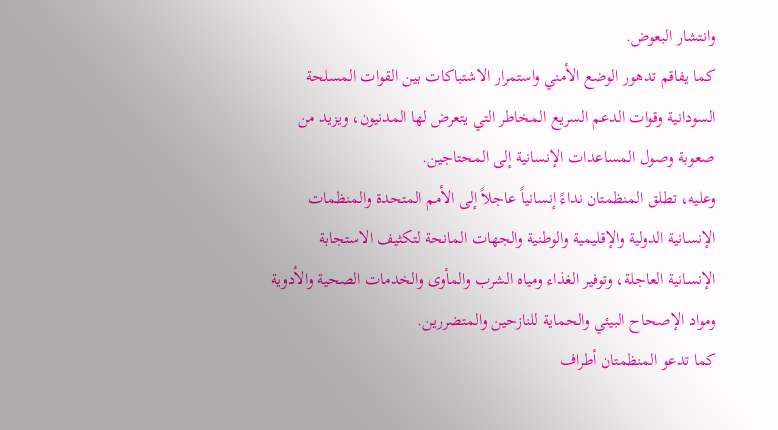وانتشار البعوض.
كما يفاقم تدهور الوضع الأمني واستمرار الاشتباكات بين القوات المسلحة السودانية وقوات الدعم السريع المخاطر التي يتعرض لها المدنيون، ويزيد من صعوبة وصول المساعدات الإنسانية إلى المحتاجين.
وعليه، تطلق المنظمتان نداءً إنسانياً عاجلاً إلى الأمم المتحدة والمنظمات الإنسانية الدولية والإقليمية والوطنية والجهات المانحة لتكثيف الاستجابة الإنسانية العاجلة، وتوفير الغذاء ومياه الشرب والمأوى والخدمات الصحية والأدوية ومواد الإصحاح البيئي والحماية للنازحين والمتضررين.
كما تدعو المنظمتان أطراف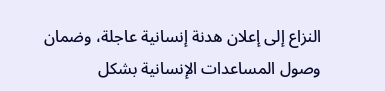النزاع إلى إعلان هدنة إنسانية عاجلة، وضمان وصول المساعدات الإنسانية بشكل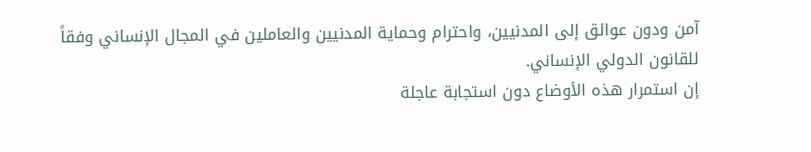آمن ودون عوائق إلى المدنيين، واحترام وحماية المدنيين والعاملين في المجال الإنساني وفقاً للقانون الدولي الإنساني.
إن استمرار هذه الأوضاع دون استجابة عاجلة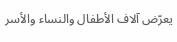يعرّض آلاف الأطفال والنساء والأسر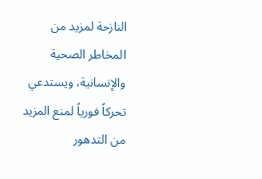النازحة لمزيد من المخاطر الصحية والإنسانية، ويستدعي تحركاً فورياً لمنع المزيد من التدهور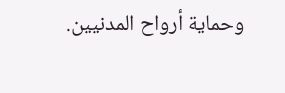وحماية أرواح المدنيين.